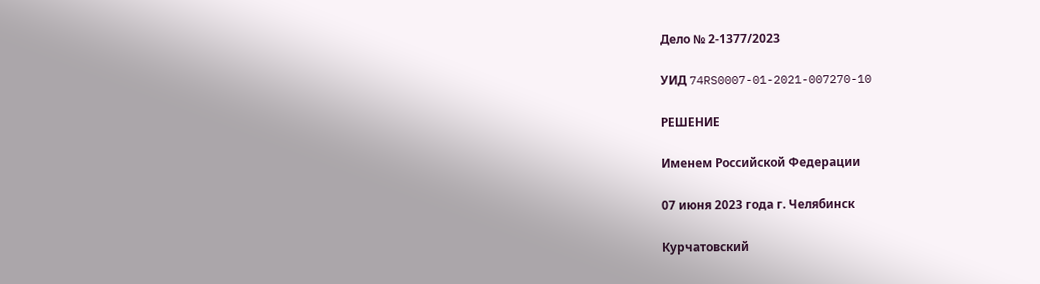Дело № 2-1377/2023

УИД 74RS0007-01-2021-007270-10

РЕШЕНИЕ

Именем Российской Федерации

07 июня 2023 года г. Челябинск

Курчатовский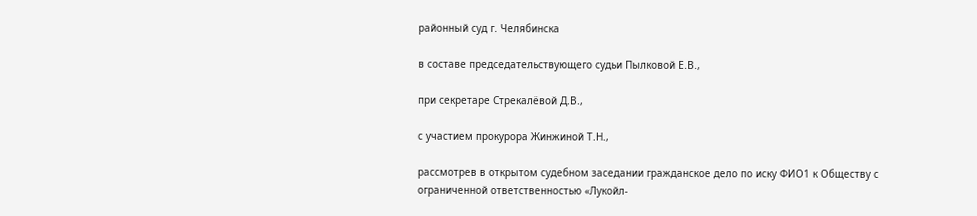районный суд г. Челябинска

в составе председательствующего судьи Пылковой Е.В.,

при секретаре Стрекалёвой Д.В.,

с участием прокурора Жинжиной Т.Н.,

рассмотрев в открытом судебном заседании гражданское дело по иску ФИО1 к Обществу с ограниченной ответственностью «Лукойл-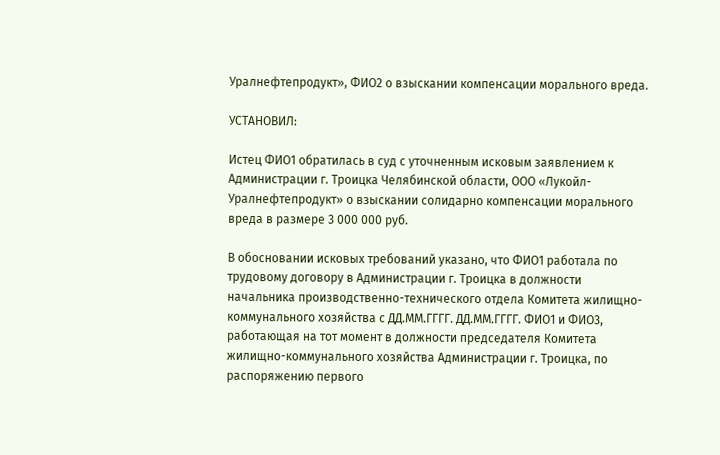Уралнефтепродукт», ФИО2 о взыскании компенсации морального вреда.

УСТАНОВИЛ:

Истец ФИО1 обратилась в суд с уточненным исковым заявлением к Администрации г. Троицка Челябинской области, ООО «Лукойл-Уралнефтепродукт» о взыскании солидарно компенсации морального вреда в размере 3 000 000 руб.

В обосновании исковых требований указано, что ФИО1 работала по трудовому договору в Администрации г. Троицка в должности начальника производственно-технического отдела Комитета жилищно-коммунального хозяйства с ДД.ММ.ГГГГ. ДД.ММ.ГГГГ. ФИО1 и ФИО3, работающая на тот момент в должности председателя Комитета жилищно-коммунального хозяйства Администрации г. Троицка, по распоряжению первого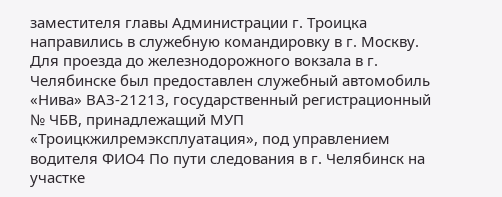заместителя главы Администрации г. Троицка направились в служебную командировку в г. Москву. Для проезда до железнодорожного вокзала в г. Челябинске был предоставлен служебный автомобиль «Нива» ВАЗ-21213, государственный регистрационный № ЧБВ, принадлежащий МУП «Троицкжилремэксплуатация», под управлением водителя ФИО4 По пути следования в г. Челябинск на участке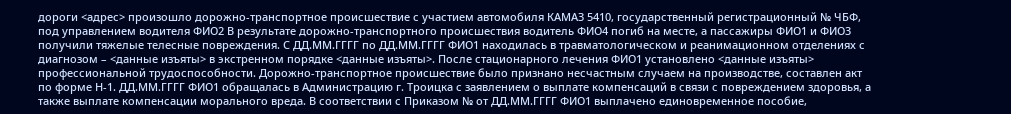дороги <адрес> произошло дорожно-транспортное происшествие с участием автомобиля КАМАЗ 5410, государственный регистрационный № ЧБФ, под управлением водителя ФИО2 В результате дорожно-транспортного происшествия водитель ФИО4 погиб на месте, а пассажиры ФИО1 и ФИО3 получили тяжелые телесные повреждения. С ДД.ММ.ГГГГ по ДД.ММ.ГГГГ ФИО1 находилась в травматологическом и реанимационном отделениях с диагнозом – <данные изъяты> в экстренном порядке <данные изъяты>. После стационарного лечения ФИО1 установлено <данные изъяты> профессиональной трудоспособности. Дорожно-транспортное происшествие было признано несчастным случаем на производстве, составлен акт по форме Н-1. ДД.ММ.ГГГГ ФИО1 обращалась в Администрацию г. Троицка с заявлением о выплате компенсаций в связи с повреждением здоровья, а также выплате компенсации морального вреда. В соответствии с Приказом № от ДД.ММ.ГГГГ ФИО1 выплачено единовременное пособие,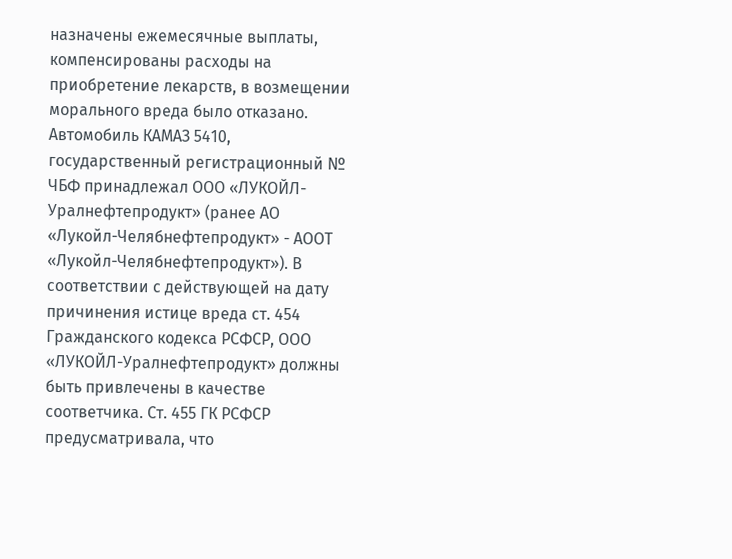назначены ежемесячные выплаты, компенсированы расходы на приобретение лекарств, в возмещении морального вреда было отказано. Автомобиль КАМАЗ 5410, государственный регистрационный № ЧБФ принадлежал ООО «ЛУКОЙЛ-Уралнефтепродукт» (ранее АО «Лукойл-Челябнефтепродукт» - АООТ «Лукойл-Челябнефтепродукт»). В соответствии с действующей на дату причинения истице вреда ст. 454 Гражданского кодекса РСФСР, ООО «ЛУКОЙЛ-Уралнефтепродукт» должны быть привлечены в качестве соответчика. Ст. 455 ГК РСФСР предусматривала, что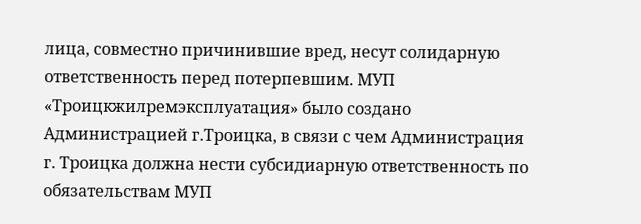лица, совместно причинившие вред, несут солидарную ответственность перед потерпевшим. МУП «Троицкжилремэксплуатация» было создано Администрацией г.Троицка, в связи с чем Администрация г. Троицка должна нести субсидиарную ответственность по обязательствам МУП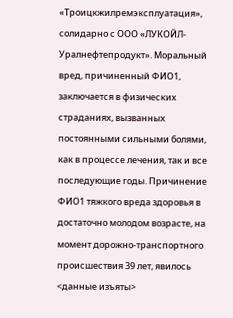«Троицкжилремэксплуатация», солидарно с ООО «ЛУКОЙЛ-Уралнефтепродукт». Моральный вред, причиненный ФИО1, заключается в физических страданиях, вызванных постоянными сильными болями, как в процессе лечения, так и все последующие годы. Причинение ФИО1 тяжкого вреда здоровья в достаточно молодом возрасте, на момент дорожно-транспортного происшествия 39 лет, явилось <данные изъяты>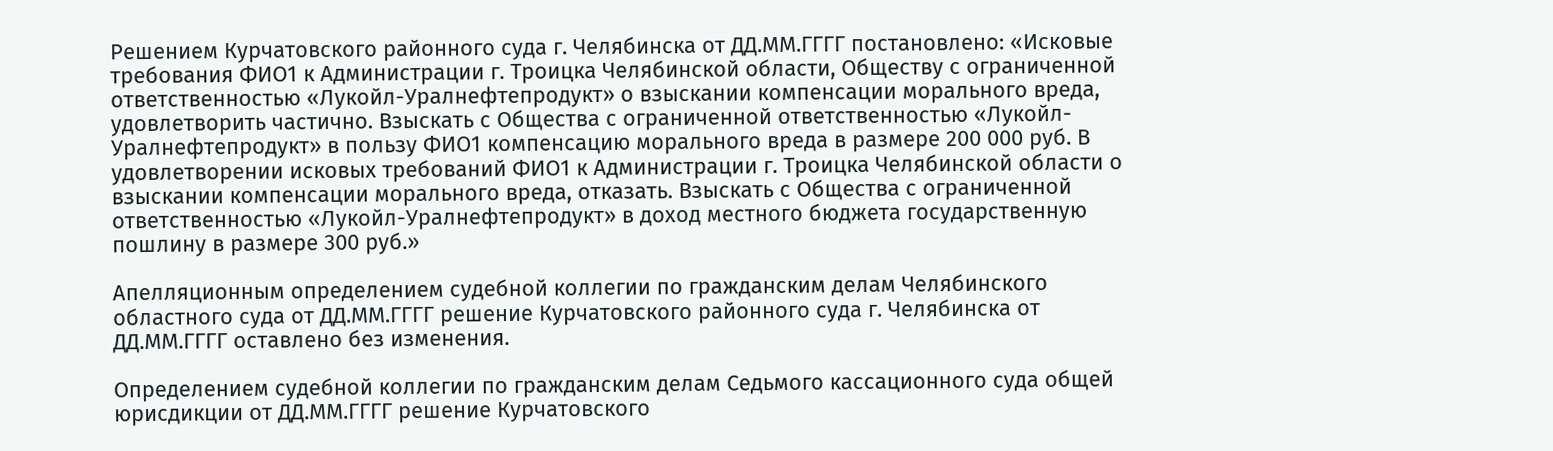Решением Курчатовского районного суда г. Челябинска от ДД.ММ.ГГГГ постановлено: «Исковые требования ФИО1 к Администрации г. Троицка Челябинской области, Обществу с ограниченной ответственностью «Лукойл-Уралнефтепродукт» о взыскании компенсации морального вреда, удовлетворить частично. Взыскать с Общества с ограниченной ответственностью «Лукойл-Уралнефтепродукт» в пользу ФИО1 компенсацию морального вреда в размере 200 000 руб. В удовлетворении исковых требований ФИО1 к Администрации г. Троицка Челябинской области о взыскании компенсации морального вреда, отказать. Взыскать с Общества с ограниченной ответственностью «Лукойл-Уралнефтепродукт» в доход местного бюджета государственную пошлину в размере 300 руб.»

Апелляционным определением судебной коллегии по гражданским делам Челябинского областного суда от ДД.ММ.ГГГГ решение Курчатовского районного суда г. Челябинска от ДД.ММ.ГГГГ оставлено без изменения.

Определением судебной коллегии по гражданским делам Седьмого кассационного суда общей юрисдикции от ДД.ММ.ГГГГ решение Курчатовского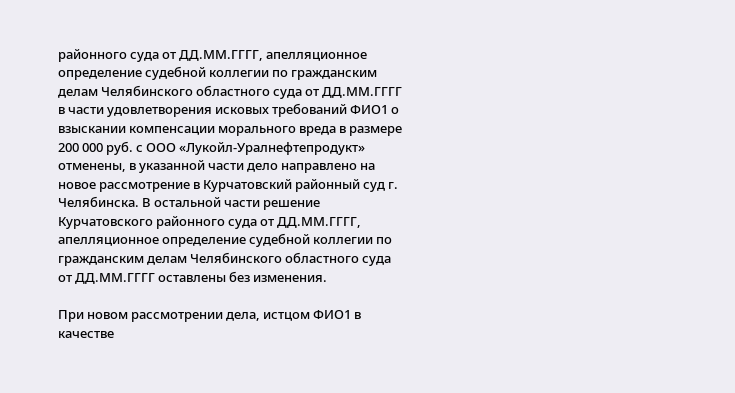районного суда от ДД.ММ.ГГГГ, апелляционное определение судебной коллегии по гражданским делам Челябинского областного суда от ДД.ММ.ГГГГ в части удовлетворения исковых требований ФИО1 о взыскании компенсации морального вреда в размере 200 000 руб. с ООО «Лукойл-Уралнефтепродукт» отменены, в указанной части дело направлено на новое рассмотрение в Курчатовский районный суд г. Челябинска. В остальной части решение Курчатовского районного суда от ДД.ММ.ГГГГ, апелляционное определение судебной коллегии по гражданским делам Челябинского областного суда от ДД.ММ.ГГГГ оставлены без изменения.

При новом рассмотрении дела, истцом ФИО1 в качестве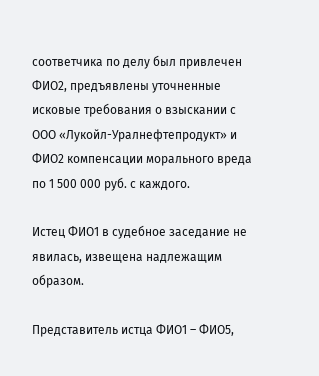соответчика по делу был привлечен ФИО2, предъявлены уточненные исковые требования о взыскании с ООО «Лукойл-Уралнефтепродукт» и ФИО2 компенсации морального вреда по 1 500 000 руб. с каждого.

Истец ФИО1 в судебное заседание не явилась, извещена надлежащим образом.

Представитель истца ФИО1 – ФИО5,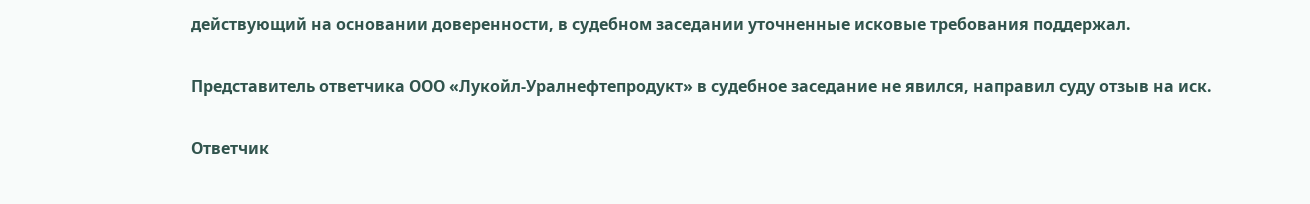действующий на основании доверенности, в судебном заседании уточненные исковые требования поддержал.

Представитель ответчика ООО «Лукойл-Уралнефтепродукт» в судебное заседание не явился, направил суду отзыв на иск.

Ответчик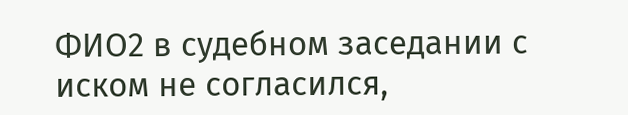ФИО2 в судебном заседании с иском не согласился,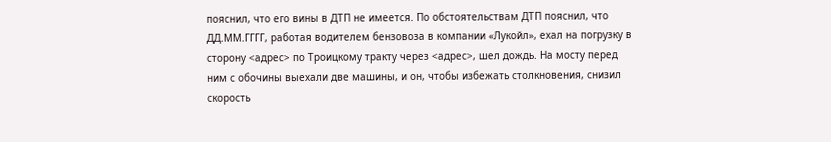пояснил, что его вины в ДТП не имеется. По обстоятельствам ДТП пояснил, что ДД.ММ.ГГГГ, работая водителем бензовоза в компании «Лукойл», ехал на погрузку в сторону <адрес> по Троицкому тракту через <адрес>, шел дождь. На мосту перед ним с обочины выехали две машины, и он, чтобы избежать столкновения, снизил скорость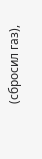(сбросил газ),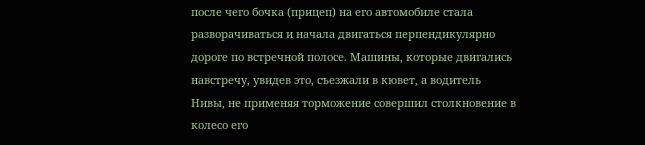после чего бочка (прицеп) на его автомобиле стала разворачиваться и начала двигаться перпендикулярно дороге по встречной полосе. Машины, которые двигались навстречу, увидев это, съезжали в кювет, а водитель Нивы, не применяя торможение совершил столкновение в колесо его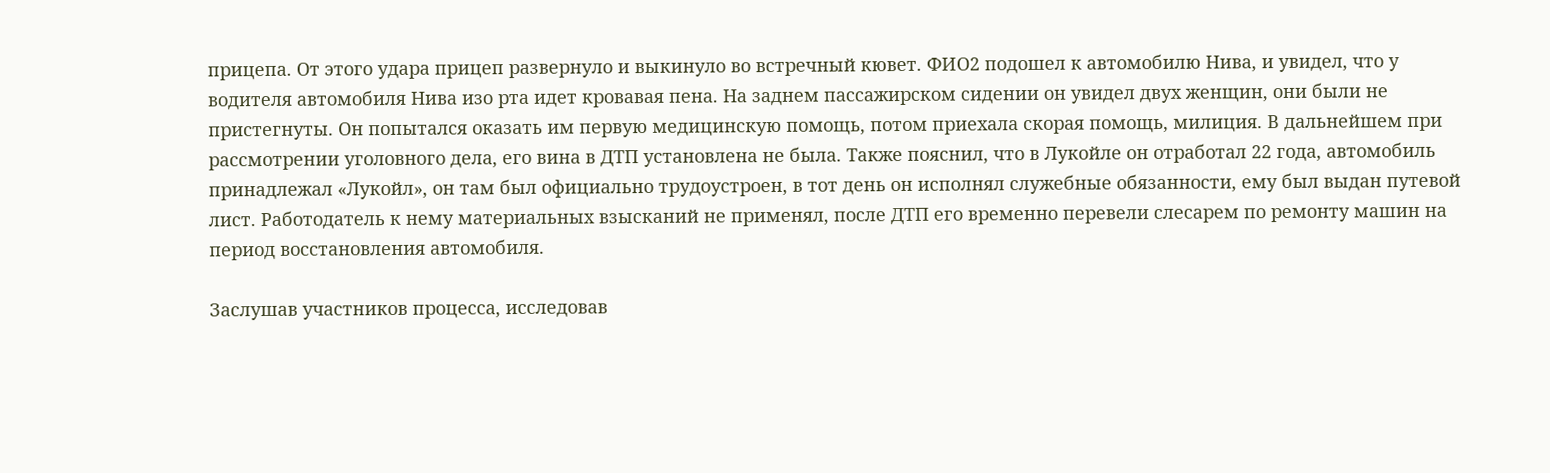прицепа. От этого удара прицеп развернуло и выкинуло во встречный кювет. ФИО2 подошел к автомобилю Нива, и увидел, что у водителя автомобиля Нива изо рта идет кровавая пена. На заднем пассажирском сидении он увидел двух женщин, они были не пристегнуты. Он попытался оказать им первую медицинскую помощь, потом приехала скорая помощь, милиция. В дальнейшем при рассмотрении уголовного дела, его вина в ДТП установлена не была. Также пояснил, что в Лукойле он отработал 22 года, автомобиль принадлежал «Лукойл», он там был официально трудоустроен, в тот день он исполнял служебные обязанности, ему был выдан путевой лист. Работодатель к нему материальных взысканий не применял, после ДТП его временно перевели слесарем по ремонту машин на период восстановления автомобиля.

Заслушав участников процесса, исследовав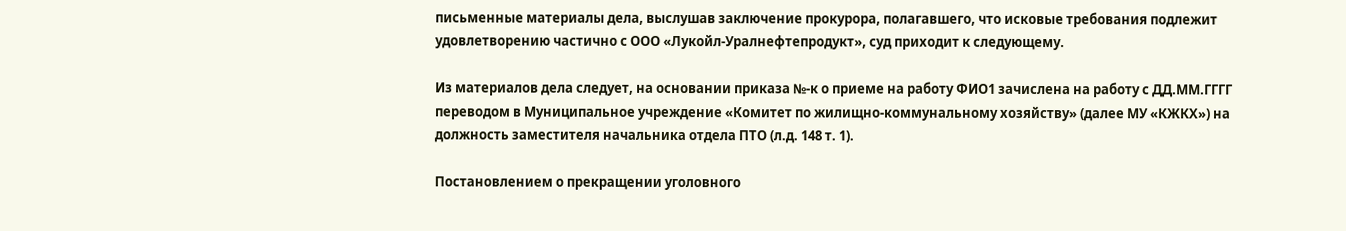письменные материалы дела, выслушав заключение прокурора, полагавшего, что исковые требования подлежит удовлетворению частично с ООО «Лукойл-Уралнефтепродукт», суд приходит к следующему.

Из материалов дела следует, на основании приказа №-к о приеме на работу ФИО1 зачислена на работу с ДД.ММ.ГГГГ переводом в Муниципальное учреждение «Комитет по жилищно-коммунальному хозяйству» (далее МУ «КЖКХ») на должность заместителя начальника отдела ПТО (л.д. 148 т. 1).

Постановлением о прекращении уголовного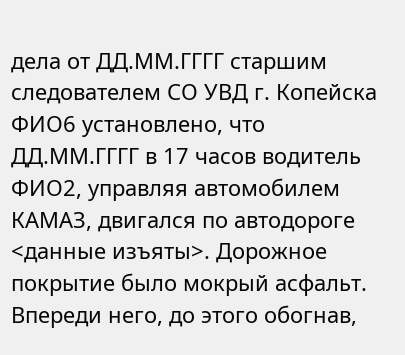дела от ДД.ММ.ГГГГ старшим следователем СО УВД г. Копейска ФИО6 установлено, что ДД.ММ.ГГГГ в 17 часов водитель ФИО2, управляя автомобилем КАМАЗ, двигался по автодороге <данные изъяты>. Дорожное покрытие было мокрый асфальт. Впереди него, до этого обогнав,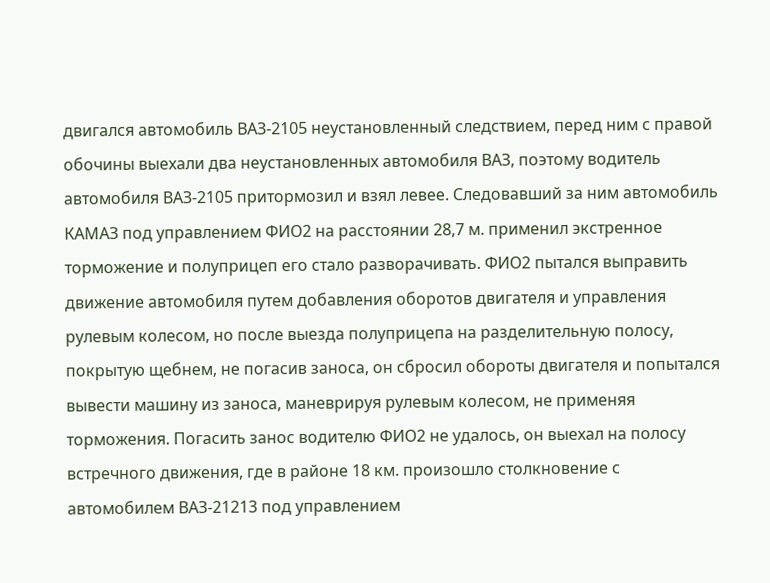двигался автомобиль ВАЗ-2105 неустановленный следствием, перед ним с правой обочины выехали два неустановленных автомобиля ВАЗ, поэтому водитель автомобиля ВАЗ-2105 притормозил и взял левее. Следовавший за ним автомобиль КАМАЗ под управлением ФИО2 на расстоянии 28,7 м. применил экстренное торможение и полуприцеп его стало разворачивать. ФИО2 пытался выправить движение автомобиля путем добавления оборотов двигателя и управления рулевым колесом, но после выезда полуприцепа на разделительную полосу, покрытую щебнем, не погасив заноса, он сбросил обороты двигателя и попытался вывести машину из заноса, маневрируя рулевым колесом, не применяя торможения. Погасить занос водителю ФИО2 не удалось, он выехал на полосу встречного движения, где в районе 18 км. произошло столкновение с автомобилем ВАЗ-21213 под управлением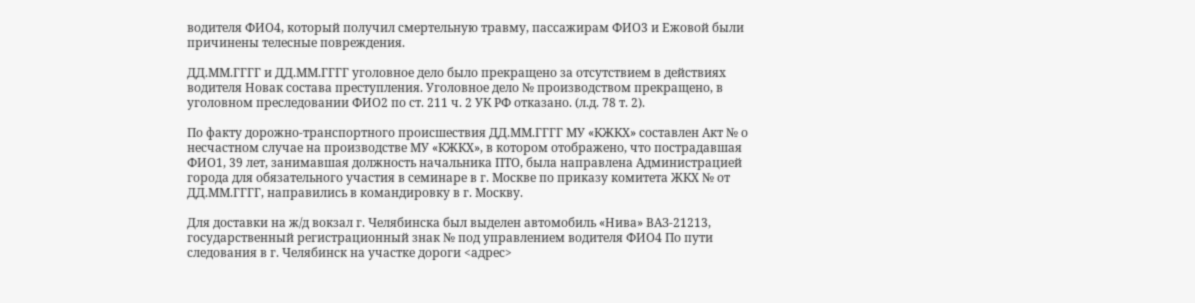водителя ФИО4, который получил смертельную травму, пассажирам ФИО3 и Ежовой были причинены телесные повреждения.

ДД.ММ.ГГГГ и ДД.ММ.ГГГГ уголовное дело было прекращено за отсутствием в действиях водителя Новак состава преступления. Уголовное дело № производством прекращено, в уголовном преследовании ФИО2 по ст. 211 ч. 2 УК РФ отказано. (л.д. 78 т. 2).

По факту дорожно-транспортного происшествия ДД.ММ.ГГГГ МУ «КЖКХ» составлен Акт № о несчастном случае на производстве МУ «КЖКХ», в котором отображено, что пострадавшая ФИО1, 39 лет, занимавшая должность начальника ПТО, была направлена Администрацией города для обязательного участия в семинаре в г. Москве по приказу комитета ЖКХ № от ДД.ММ.ГГГГ, направились в командировку в г. Москву.

Для доставки на ж/д вокзал г. Челябинска был выделен автомобиль «Нива» ВАЗ-21213, государственный регистрационный знак № под управлением водителя ФИО4 По пути следования в г. Челябинск на участке дороги <адрес>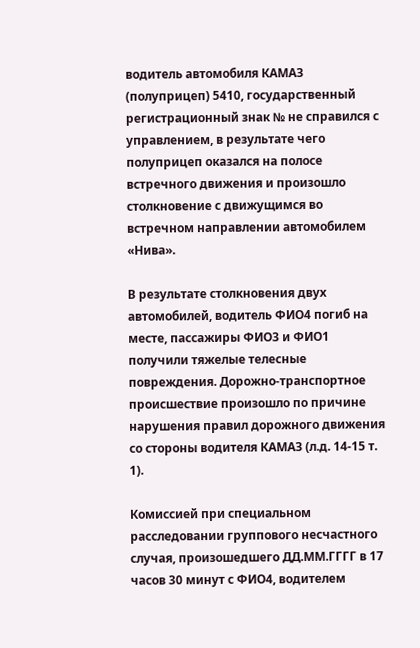водитель автомобиля КАМАЗ (полуприцеп) 5410, государственный регистрационный знак № не справился с управлением, в результате чего полуприцеп оказался на полосе встречного движения и произошло столкновение с движущимся во встречном направлении автомобилем «Нива».

В результате столкновения двух автомобилей, водитель ФИО4 погиб на месте, пассажиры ФИО3 и ФИО1 получили тяжелые телесные повреждения. Дорожно-транспортное происшествие произошло по причине нарушения правил дорожного движения со стороны водителя КАМАЗ (л.д. 14-15 т. 1).

Комиссией при специальном расследовании группового несчастного случая, произошедшего ДД.ММ.ГГГГ в 17 часов 30 минут с ФИО4, водителем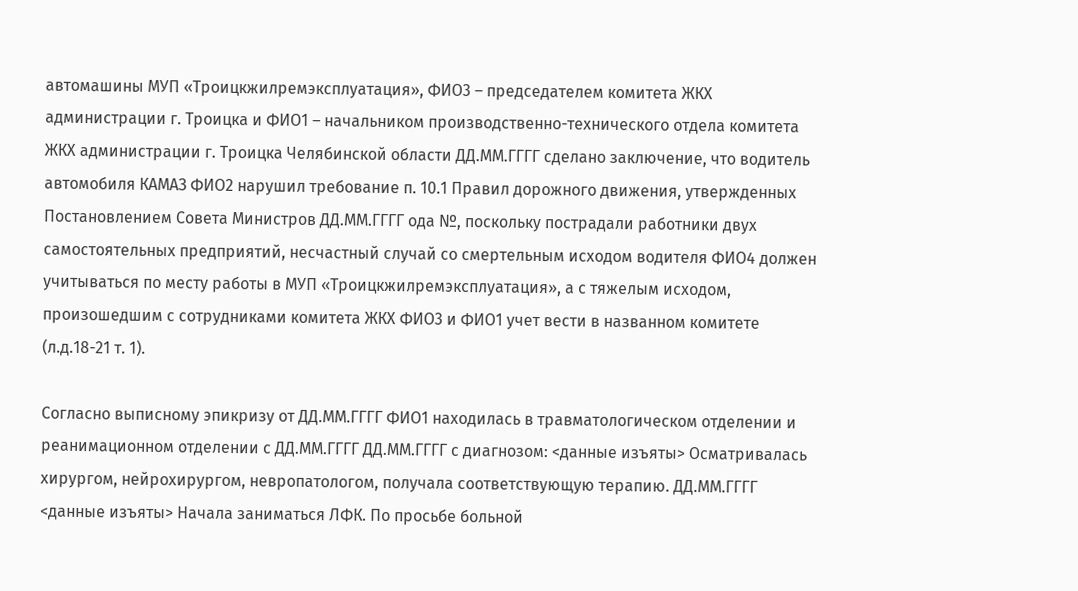автомашины МУП «Троицкжилремэксплуатация», ФИО3 – председателем комитета ЖКХ администрации г. Троицка и ФИО1 – начальником производственно-технического отдела комитета ЖКХ администрации г. Троицка Челябинской области ДД.ММ.ГГГГ сделано заключение, что водитель автомобиля КАМАЗ ФИО2 нарушил требование п. 10.1 Правил дорожного движения, утвержденных Постановлением Совета Министров ДД.ММ.ГГГГ ода №, поскольку пострадали работники двух самостоятельных предприятий, несчастный случай со смертельным исходом водителя ФИО4 должен учитываться по месту работы в МУП «Троицкжилремэксплуатация», а с тяжелым исходом, произошедшим с сотрудниками комитета ЖКХ ФИО3 и ФИО1 учет вести в названном комитете (л.д.18-21 т. 1).

Согласно выписному эпикризу от ДД.ММ.ГГГГ ФИО1 находилась в травматологическом отделении и реанимационном отделении с ДД.ММ.ГГГГ ДД.ММ.ГГГГ с диагнозом: <данные изъяты> Осматривалась хирургом, нейрохирургом, невропатологом, получала соответствующую терапию. ДД.ММ.ГГГГ <данные изъяты> Начала заниматься ЛФК. По просьбе больной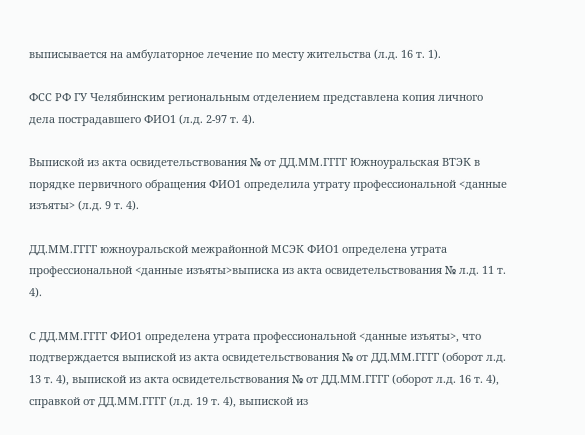выписывается на амбулаторное лечение по месту жительства (л.д. 16 т. 1).

ФСС РФ ГУ Челябинским региональным отделением представлена копия личного дела пострадавшего ФИО1 (л.д. 2-97 т. 4).

Выпиской из акта освидетельствования № от ДД.ММ.ГГГГ Южноуральская ВТЭК в порядке первичного обращения ФИО1 определила утрату профессиональной <данные изъяты> (л.д. 9 т. 4).

ДД.ММ.ГГГГ южноуральской межрайонной МСЭК ФИО1 определена утрата профессиональной <данные изъяты>выписка из акта освидетельствования № л.д. 11 т. 4).

С ДД.ММ.ГГГГ ФИО1 определена утрата профессиональной <данные изъяты>, что подтверждается выпиской из акта освидетельствования № от ДД.ММ.ГГГГ (оборот л.д. 13 т. 4), выпиской из акта освидетельствования № от ДД.ММ.ГГГГ (оборот л.д. 16 т. 4), справкой от ДД.ММ.ГГГГ (л.д. 19 т. 4), выпиской из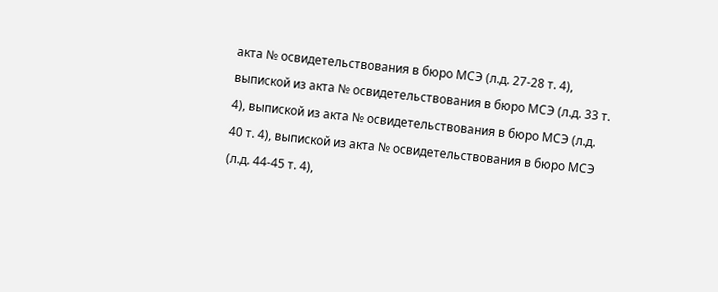акта № освидетельствования в бюро МСЭ (л.д. 27-28 т. 4), выпиской из акта № освидетельствования в бюро МСЭ (л.д. 33 т. 4), выпиской из акта № освидетельствования в бюро МСЭ (л.д. 40 т. 4), выпиской из акта № освидетельствования в бюро МСЭ (л.д. 44-45 т. 4),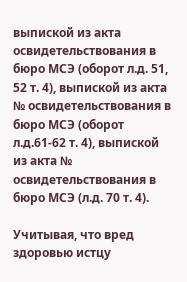выпиской из акта освидетельствования в бюро МСЭ (оборот л.д. 51, 52 т. 4), выпиской из акта № освидетельствования в бюро МСЭ (оборот л.д.61-62 т. 4), выпиской из акта № освидетельствования в бюро МСЭ (л.д. 70 т. 4).

Учитывая, что вред здоровью истцу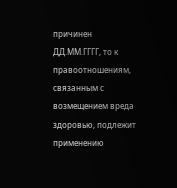причинен ДД.ММ.ГГГГ, то к правоотношениям, связанным с возмещением вреда здоровью, подлежит применению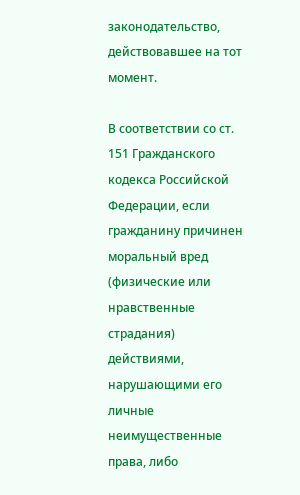законодательство, действовавшее на тот момент.

В соответствии со ст. 151 Гражданского кодекса Российской Федерации, если гражданину причинен моральный вред (физические или нравственные страдания) действиями, нарушающими его личные неимущественные права, либо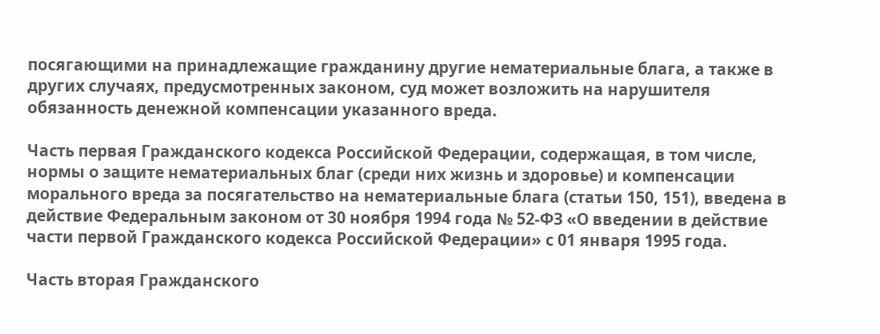посягающими на принадлежащие гражданину другие нематериальные блага, а также в других случаях, предусмотренных законом, суд может возложить на нарушителя обязанность денежной компенсации указанного вреда.

Часть первая Гражданского кодекса Российской Федерации, содержащая, в том числе, нормы о защите нематериальных благ (среди них жизнь и здоровье) и компенсации морального вреда за посягательство на нематериальные блага (статьи 150, 151), введена в действие Федеральным законом от 30 ноября 1994 года № 52-ФЗ «О введении в действие части первой Гражданского кодекса Российской Федерации» с 01 января 1995 года.

Часть вторая Гражданского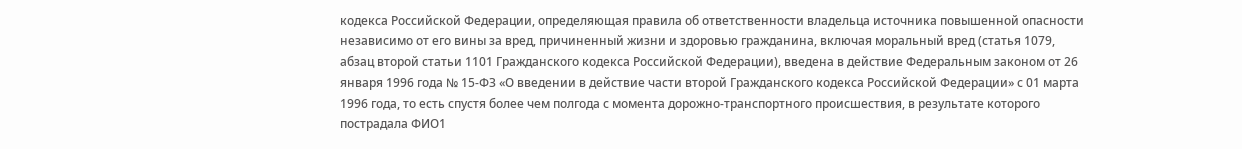кодекса Российской Федерации, определяющая правила об ответственности владельца источника повышенной опасности независимо от его вины за вред, причиненный жизни и здоровью гражданина, включая моральный вред (статья 1079, абзац второй статьи 1101 Гражданского кодекса Российской Федерации), введена в действие Федеральным законом от 26 января 1996 года № 15-ФЗ «О введении в действие части второй Гражданского кодекса Российской Федерации» с 01 марта 1996 года, то есть спустя более чем полгода с момента дорожно-транспортного происшествия, в результате которого пострадала ФИО1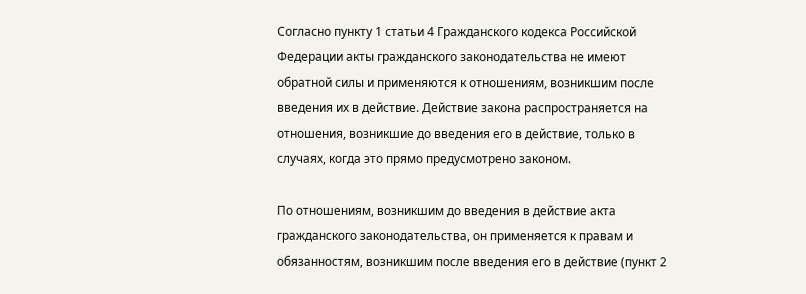Согласно пункту 1 статьи 4 Гражданского кодекса Российской Федерации акты гражданского законодательства не имеют обратной силы и применяются к отношениям, возникшим после введения их в действие. Действие закона распространяется на отношения, возникшие до введения его в действие, только в случаях, когда это прямо предусмотрено законом.

По отношениям, возникшим до введения в действие акта гражданского законодательства, он применяется к правам и обязанностям, возникшим после введения его в действие (пункт 2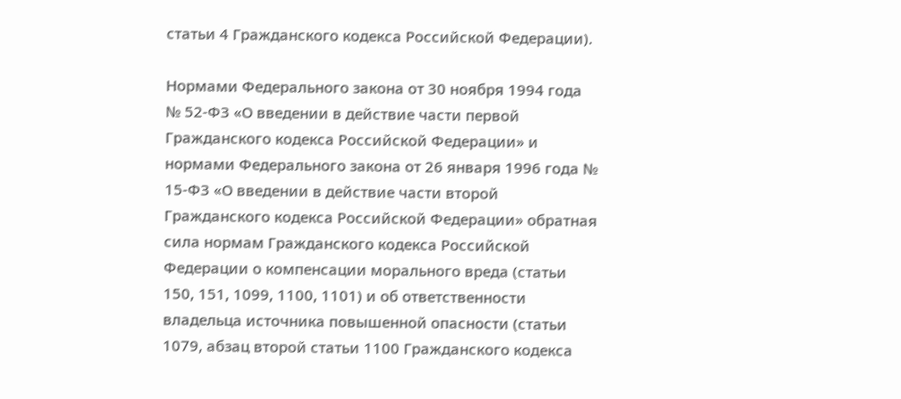статьи 4 Гражданского кодекса Российской Федерации).

Нормами Федерального закона от 30 ноября 1994 года № 52-ФЗ «О введении в действие части первой Гражданского кодекса Российской Федерации» и нормами Федерального закона от 26 января 1996 года № 15-ФЗ «О введении в действие части второй Гражданского кодекса Российской Федерации» обратная сила нормам Гражданского кодекса Российской Федерации о компенсации морального вреда (статьи 150, 151, 1099, 1100, 1101) и об ответственности владельца источника повышенной опасности (статьи 1079, абзац второй статьи 1100 Гражданского кодекса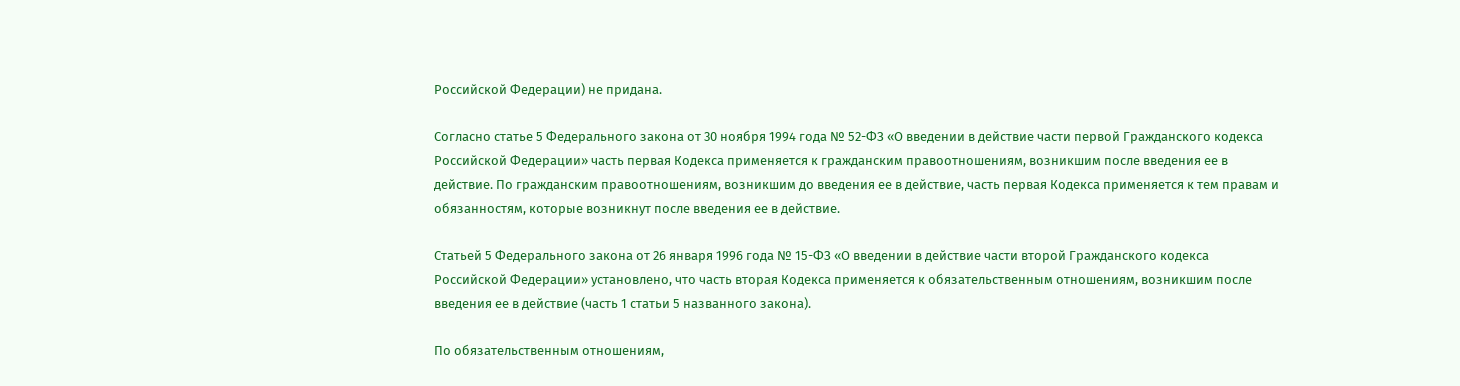Российской Федерации) не придана.

Согласно статье 5 Федерального закона от 30 ноября 1994 года № 52-ФЗ «О введении в действие части первой Гражданского кодекса Российской Федерации» часть первая Кодекса применяется к гражданским правоотношениям, возникшим после введения ее в действие. По гражданским правоотношениям, возникшим до введения ее в действие, часть первая Кодекса применяется к тем правам и обязанностям, которые возникнут после введения ее в действие.

Статьей 5 Федерального закона от 26 января 1996 года № 15-ФЗ «О введении в действие части второй Гражданского кодекса Российской Федерации» установлено, что часть вторая Кодекса применяется к обязательственным отношениям, возникшим после введения ее в действие (часть 1 статьи 5 названного закона).

По обязательственным отношениям,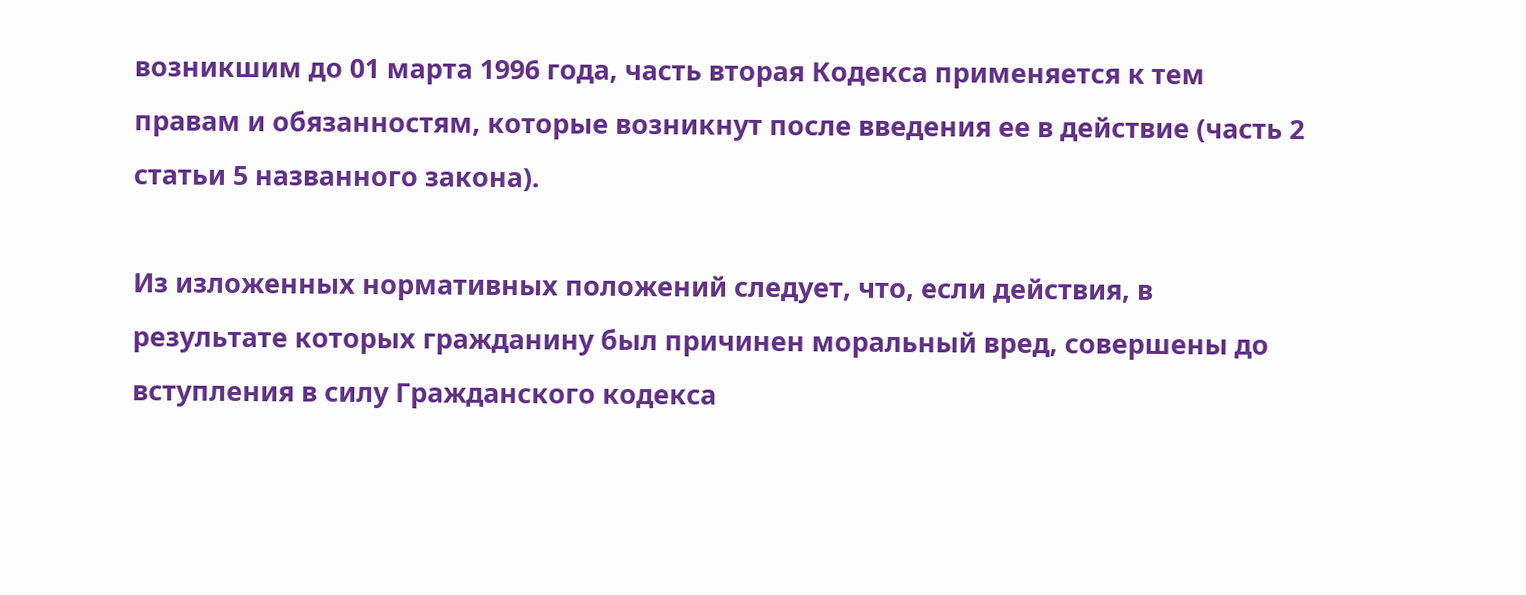возникшим до 01 марта 1996 года, часть вторая Кодекса применяется к тем правам и обязанностям, которые возникнут после введения ее в действие (часть 2 статьи 5 названного закона).

Из изложенных нормативных положений следует, что, если действия, в результате которых гражданину был причинен моральный вред, совершены до вступления в силу Гражданского кодекса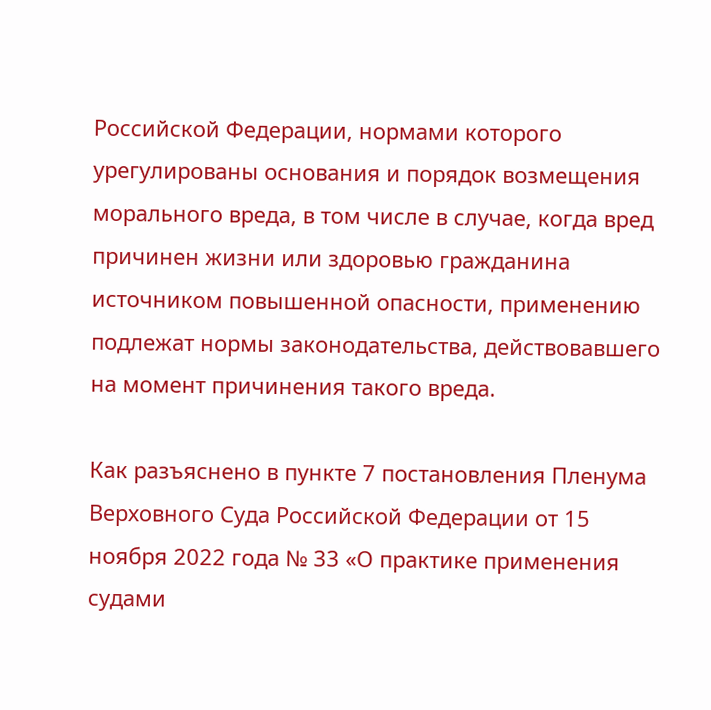Российской Федерации, нормами которого урегулированы основания и порядок возмещения морального вреда, в том числе в случае, когда вред причинен жизни или здоровью гражданина источником повышенной опасности, применению подлежат нормы законодательства, действовавшего на момент причинения такого вреда.

Как разъяснено в пункте 7 постановления Пленума Верховного Суда Российской Федерации от 15 ноября 2022 года № 33 «О практике применения судами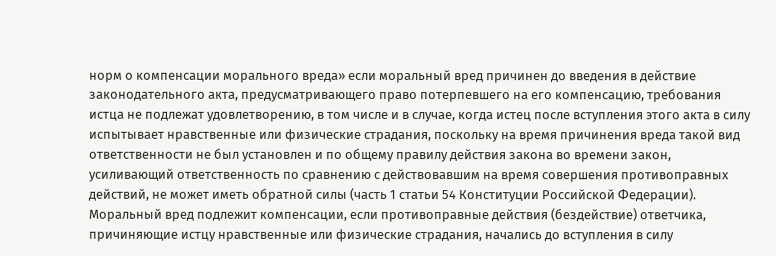норм о компенсации морального вреда» если моральный вред причинен до введения в действие законодательного акта, предусматривающего право потерпевшего на его компенсацию, требования истца не подлежат удовлетворению, в том числе и в случае, когда истец после вступления этого акта в силу испытывает нравственные или физические страдания, поскольку на время причинения вреда такой вид ответственности не был установлен и по общему правилу действия закона во времени закон, усиливающий ответственность по сравнению с действовавшим на время совершения противоправных действий, не может иметь обратной силы (часть 1 статьи 54 Конституции Российской Федерации). Моральный вред подлежит компенсации, если противоправные действия (бездействие) ответчика, причиняющие истцу нравственные или физические страдания, начались до вступления в силу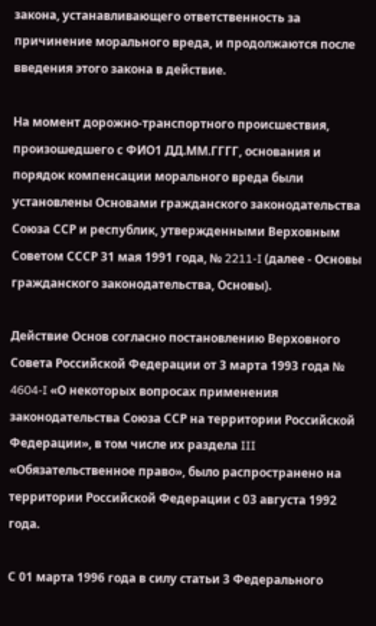закона, устанавливающего ответственность за причинение морального вреда, и продолжаются после введения этого закона в действие.

На момент дорожно-транспортного происшествия, произошедшего с ФИО1 ДД.ММ.ГГГГ, основания и порядок компенсации морального вреда были установлены Основами гражданского законодательства Союза ССР и республик, утвержденными Верховным Советом СССР 31 мая 1991 года, № 2211-I (далее - Основы гражданского законодательства, Основы).

Действие Основ согласно постановлению Верховного Совета Российской Федерации от 3 марта 1993 года № 4604-I «О некоторых вопросах применения законодательства Союза ССР на территории Российской Федерации», в том числе их раздела III «Обязательственное право», было распространено на территории Российской Федерации с 03 августа 1992 года.

С 01 марта 1996 года в силу статьи 3 Федерального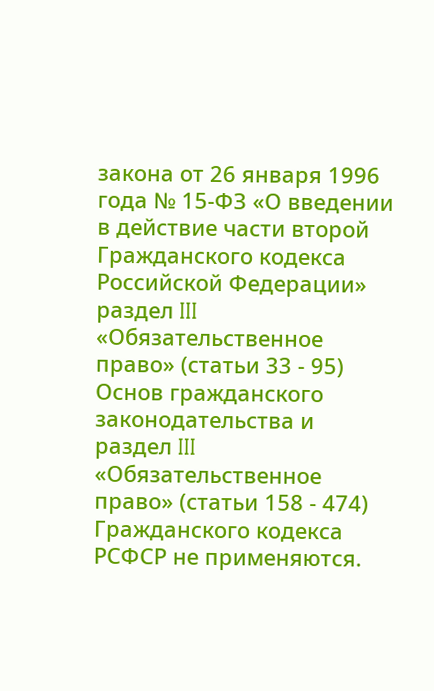закона от 26 января 1996 года № 15-ФЗ «О введении в действие части второй Гражданского кодекса Российской Федерации» раздел III «Обязательственное право» (статьи 33 - 95) Основ гражданского законодательства и раздел III «Обязательственное право» (статьи 158 - 474) Гражданского кодекса РСФСР не применяются.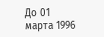До 01 марта 1996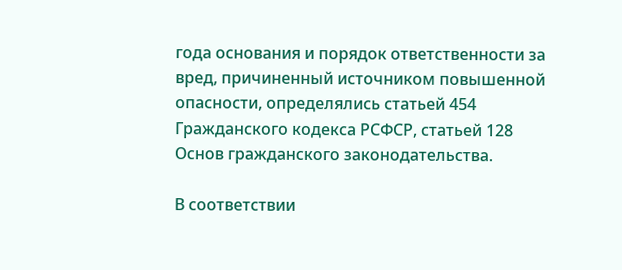года основания и порядок ответственности за вред, причиненный источником повышенной опасности, определялись статьей 454 Гражданского кодекса РСФСР, статьей 128 Основ гражданского законодательства.

В соответствии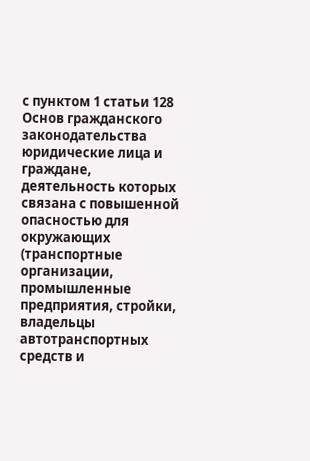с пунктом 1 статьи 128 Основ гражданского законодательства юридические лица и граждане, деятельность которых связана с повышенной опасностью для окружающих (транспортные организации, промышленные предприятия, стройки, владельцы автотранспортных средств и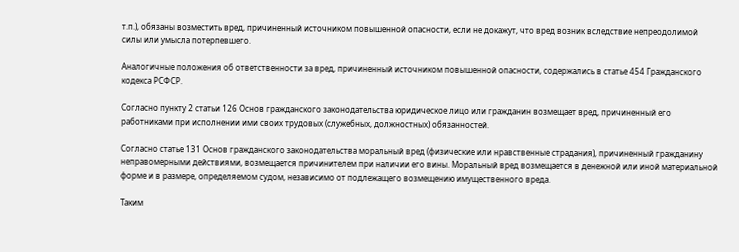т.п.), обязаны возместить вред, причиненный источником повышенной опасности, если не докажут, что вред возник вследствие непреодолимой силы или умысла потерпевшего.

Аналогичные положения об ответственности за вред, причиненный источником повышенной опасности, содержались в статье 454 Гражданского кодекса РСФСР.

Согласно пункту 2 статьи 126 Основ гражданского законодательства юридическое лицо или гражданин возмещает вред, причиненный его работниками при исполнении ими своих трудовых (служебных, должностных) обязанностей.

Согласно статье 131 Основ гражданского законодательства моральный вред (физические или нравственные страдания), причиненный гражданину неправомерными действиями, возмещается причинителем при наличии его вины. Моральный вред возмещается в денежной или иной материальной форме и в размере, определяемом судом, независимо от подлежащего возмещению имущественного вреда.

Таким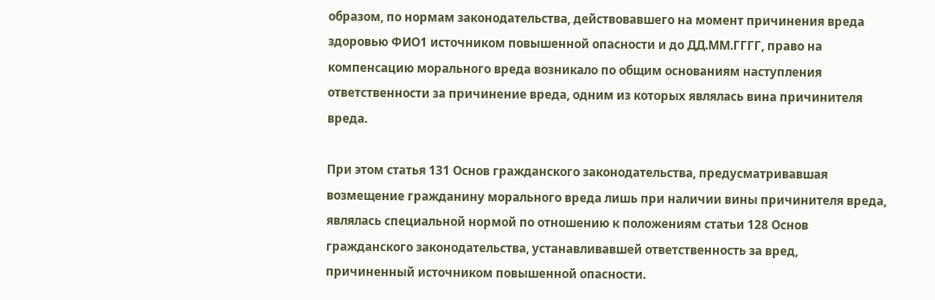образом, по нормам законодательства, действовавшего на момент причинения вреда здоровью ФИО1 источником повышенной опасности и до ДД.ММ.ГГГГ, право на компенсацию морального вреда возникало по общим основаниям наступления ответственности за причинение вреда, одним из которых являлась вина причинителя вреда.

При этом статья 131 Основ гражданского законодательства, предусматривавшая возмещение гражданину морального вреда лишь при наличии вины причинителя вреда, являлась специальной нормой по отношению к положениям статьи 128 Основ гражданского законодательства, устанавливавшей ответственность за вред, причиненный источником повышенной опасности.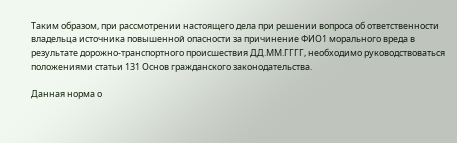Таким образом, при рассмотрении настоящего дела при решении вопроса об ответственности владельца источника повышенной опасности за причинение ФИО1 морального вреда в результате дорожно-транспортного происшествия ДД.ММ.ГГГГ, необходимо руководствоваться положениями статьи 131 Основ гражданского законодательства.

Данная норма о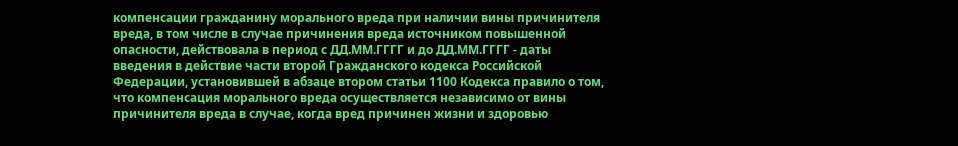компенсации гражданину морального вреда при наличии вины причинителя вреда, в том числе в случае причинения вреда источником повышенной опасности, действовала в период с ДД.ММ.ГГГГ и до ДД.ММ.ГГГГ - даты введения в действие части второй Гражданского кодекса Российской Федерации, установившей в абзаце втором статьи 1100 Кодекса правило о том, что компенсация морального вреда осуществляется независимо от вины причинителя вреда в случае, когда вред причинен жизни и здоровью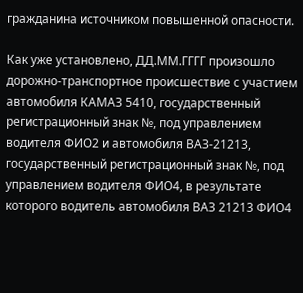гражданина источником повышенной опасности.

Как уже установлено, ДД.ММ.ГГГГ произошло дорожно-транспортное происшествие с участием автомобиля КАМАЗ 5410, государственный регистрационный знак №, под управлением водителя ФИО2 и автомобиля ВАЗ-21213, государственный регистрационный знак №, под управлением водителя ФИО4, в результате которого водитель автомобиля ВАЗ 21213 ФИО4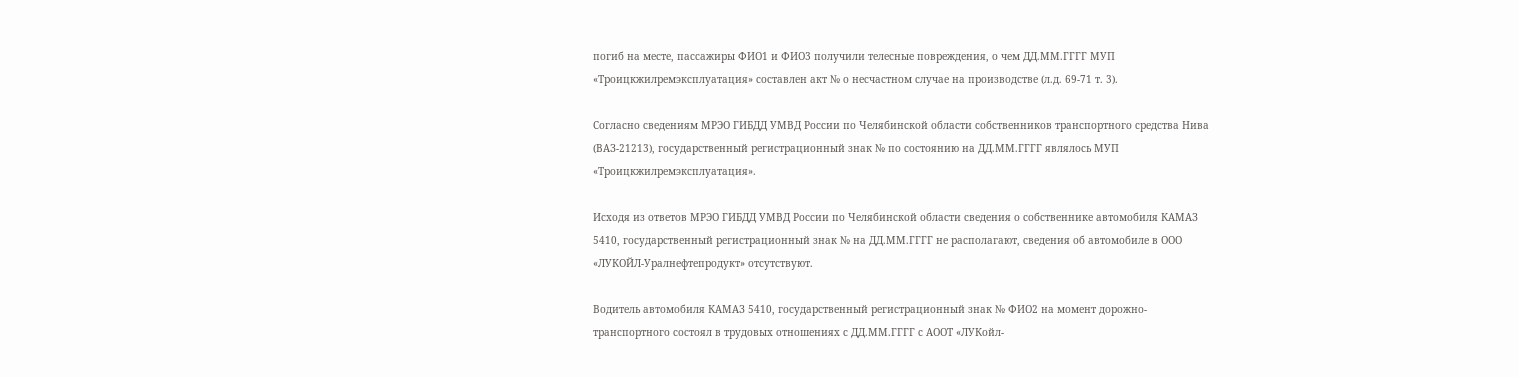погиб на месте, пассажиры ФИО1 и ФИО3 получили телесные повреждения, о чем ДД.ММ.ГГГГ МУП «Троицкжилремэксплуатация» составлен акт № о несчастном случае на производстве (л.д. 69-71 т. 3).

Согласно сведениям МРЭО ГИБДД УМВД России по Челябинской области собственников транспортного средства Нива (ВАЗ-21213), государственный регистрационный знак № по состоянию на ДД.ММ.ГГГГ являлось МУП «Троицкжилремэксплуатация».

Исходя из ответов МРЭО ГИБДД УМВД России по Челябинской области сведения о собственнике автомобиля КАМАЗ 5410, государственный регистрационный знак № на ДД.ММ.ГГГГ не располагают, сведения об автомобиле в ООО «ЛУКОЙЛ-Уралнефтепродукт» отсутствуют.

Водитель автомобиля КАМАЗ 5410, государственный регистрационный знак № ФИО2 на момент дорожно-транспортного состоял в трудовых отношениях с ДД.ММ.ГГГГ с АООТ «ЛУКойл-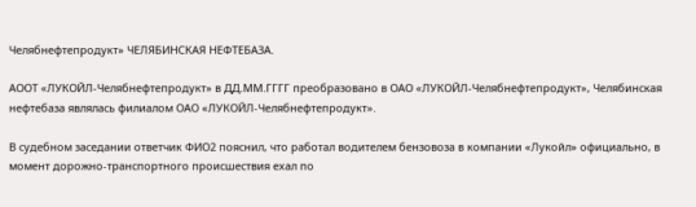Челябнефтепродукт» ЧЕЛЯБИНСКАЯ НЕФТЕБАЗА.

АООТ «ЛУКОЙЛ-Челябнефтепродукт» в ДД.ММ.ГГГГ преобразовано в ОАО «ЛУКОЙЛ-Челябнефтепродукт», Челябинская нефтебаза являлась филиалом ОАО «ЛУКОЙЛ-Челябнефтепродукт».

В судебном заседании ответчик ФИО2 пояснил, что работал водителем бензовоза в компании «Лукойл» официально, в момент дорожно-транспортного происшествия ехал по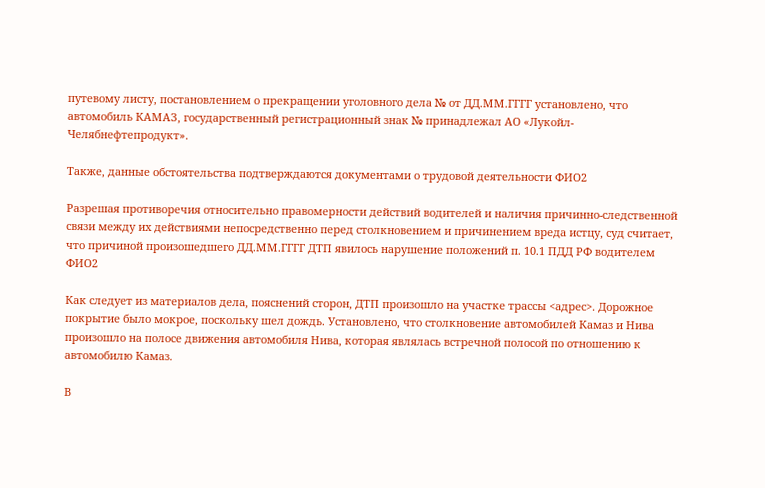путевому листу, постановлением о прекращении уголовного дела № от ДД.ММ.ГГГГ установлено, что автомобиль КАМАЗ, государственный регистрационный знак № принадлежал АО «Лукойл-Челябнефтепродукт».

Также, данные обстоятельства подтверждаются документами о трудовой деятельности ФИО2

Разрешая противоречия относительно правомерности действий водителей и наличия причинно-следственной связи между их действиями непосредственно перед столкновением и причинением вреда истцу, суд считает, что причиной произошедшего ДД.ММ.ГГГГ ДТП явилось нарушение положений п. 10.1 ПДД РФ водителем ФИО2

Как следует из материалов дела, пояснений сторон, ДТП произошло на участке трассы <адрес>. Дорожное покрытие было мокрое, поскольку шел дождь. Установлено, что столкновение автомобилей Камаз и Нива произошло на полосе движения автомобиля Нива, которая являлась встречной полосой по отношению к автомобилю Камаз.

В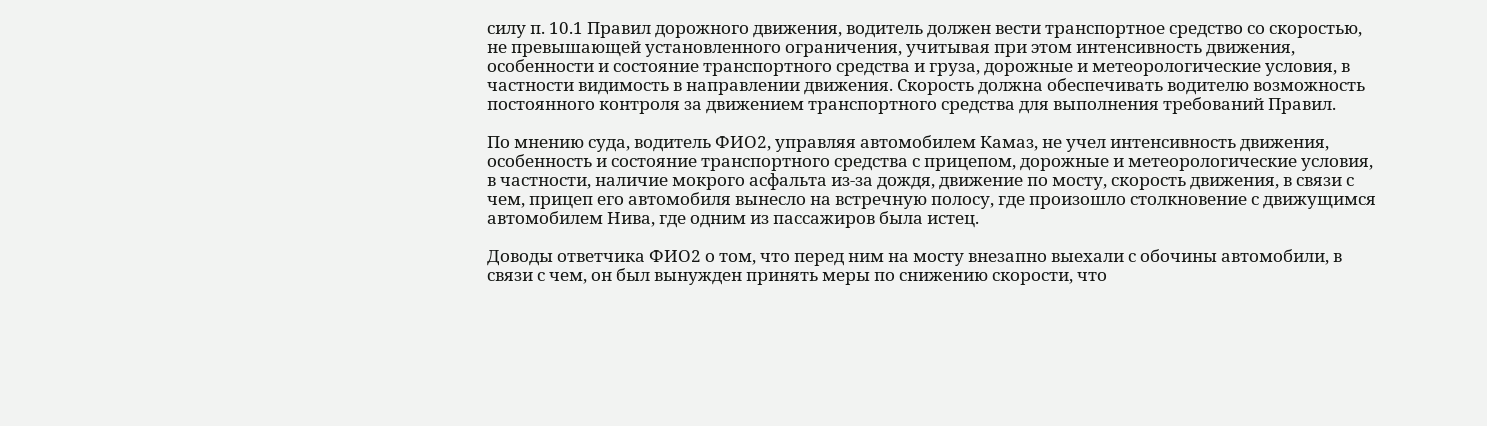силу п. 10.1 Правил дорожного движения, водитель должен вести транспортное средство со скоростью, не превышающей установленного ограничения, учитывая при этом интенсивность движения, особенности и состояние транспортного средства и груза, дорожные и метеорологические условия, в частности видимость в направлении движения. Скорость должна обеспечивать водителю возможность постоянного контроля за движением транспортного средства для выполнения требований Правил.

По мнению суда, водитель ФИО2, управляя автомобилем Камаз, не учел интенсивность движения, особенность и состояние транспортного средства с прицепом, дорожные и метеорологические условия, в частности, наличие мокрого асфальта из-за дождя, движение по мосту, скорость движения, в связи с чем, прицеп его автомобиля вынесло на встречную полосу, где произошло столкновение с движущимся автомобилем Нива, где одним из пассажиров была истец.

Доводы ответчика ФИО2 о том, что перед ним на мосту внезапно выехали с обочины автомобили, в связи с чем, он был вынужден принять меры по снижению скорости, что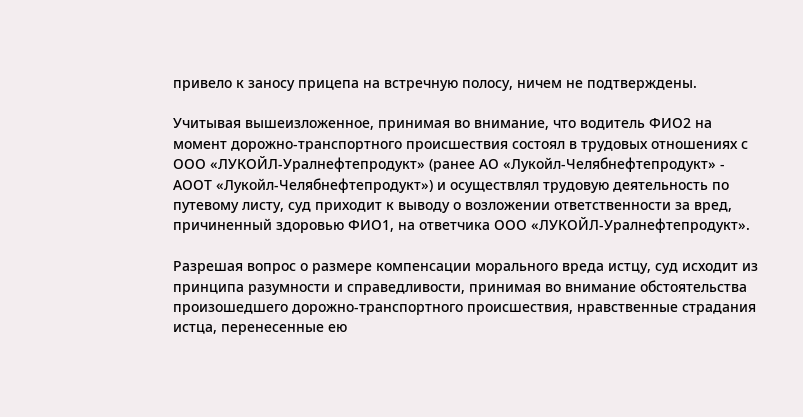привело к заносу прицепа на встречную полосу, ничем не подтверждены.

Учитывая вышеизложенное, принимая во внимание, что водитель ФИО2 на момент дорожно-транспортного происшествия состоял в трудовых отношениях с ООО «ЛУКОЙЛ-Уралнефтепродукт» (ранее АО «Лукойл-Челябнефтепродукт» - АООТ «Лукойл-Челябнефтепродукт») и осуществлял трудовую деятельность по путевому листу, суд приходит к выводу о возложении ответственности за вред, причиненный здоровью ФИО1, на ответчика ООО «ЛУКОЙЛ-Уралнефтепродукт».

Разрешая вопрос о размере компенсации морального вреда истцу, суд исходит из принципа разумности и справедливости, принимая во внимание обстоятельства произошедшего дорожно-транспортного происшествия, нравственные страдания истца, перенесенные ею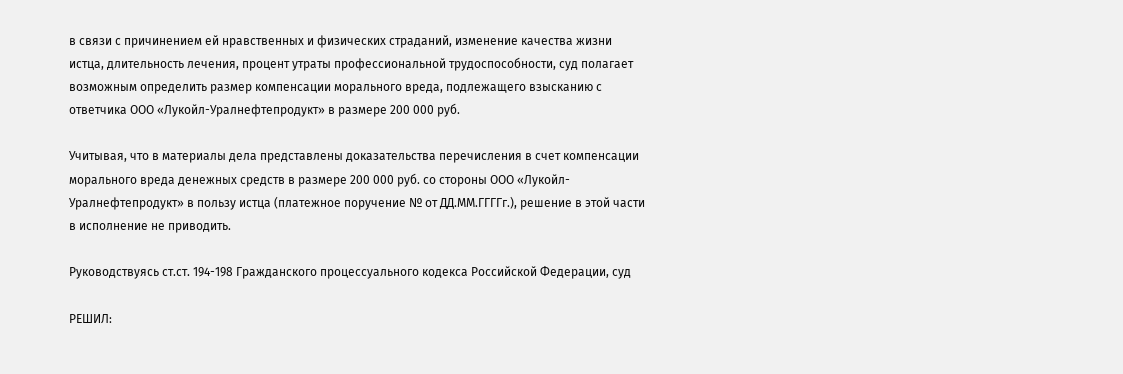в связи с причинением ей нравственных и физических страданий, изменение качества жизни истца, длительность лечения, процент утраты профессиональной трудоспособности, суд полагает возможным определить размер компенсации морального вреда, подлежащего взысканию с ответчика ООО «Лукойл-Уралнефтепродукт» в размере 200 000 руб.

Учитывая, что в материалы дела представлены доказательства перечисления в счет компенсации морального вреда денежных средств в размере 200 000 руб. со стороны ООО «Лукойл-Уралнефтепродукт» в пользу истца (платежное поручение № от ДД.ММ.ГГГГг.), решение в этой части в исполнение не приводить.

Руководствуясь ст.ст. 194-198 Гражданского процессуального кодекса Российской Федерации, суд

РЕШИЛ: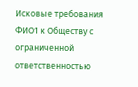Исковые требования ФИО1 к Обществу с ограниченной ответственностью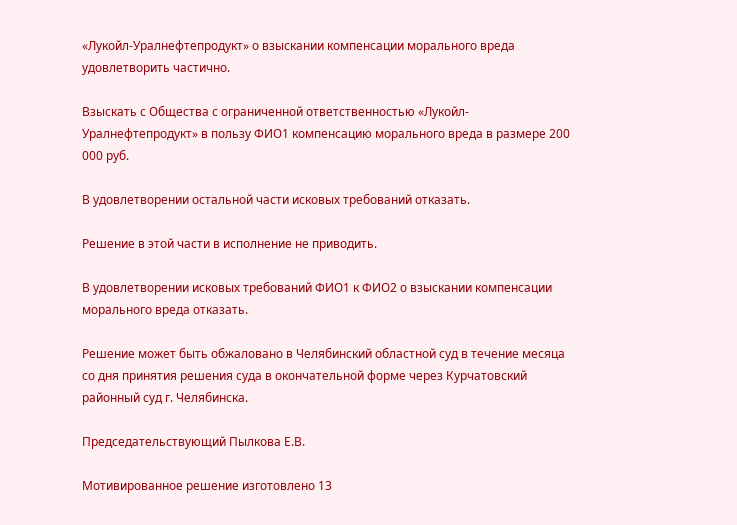«Лукойл-Уралнефтепродукт» о взыскании компенсации морального вреда удовлетворить частично.

Взыскать с Общества с ограниченной ответственностью «Лукойл-Уралнефтепродукт» в пользу ФИО1 компенсацию морального вреда в размере 200 000 руб.

В удовлетворении остальной части исковых требований отказать.

Решение в этой части в исполнение не приводить.

В удовлетворении исковых требований ФИО1 к ФИО2 о взыскании компенсации морального вреда отказать.

Решение может быть обжаловано в Челябинский областной суд в течение месяца со дня принятия решения суда в окончательной форме через Курчатовский районный суд г. Челябинска.

Председательствующий Пылкова Е.В.

Мотивированное решение изготовлено 13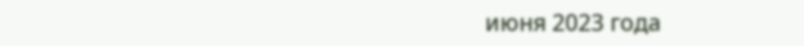июня 2023 года